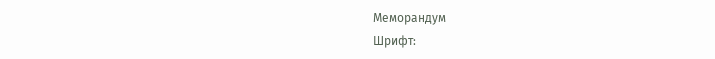Меморандум
Шрифт: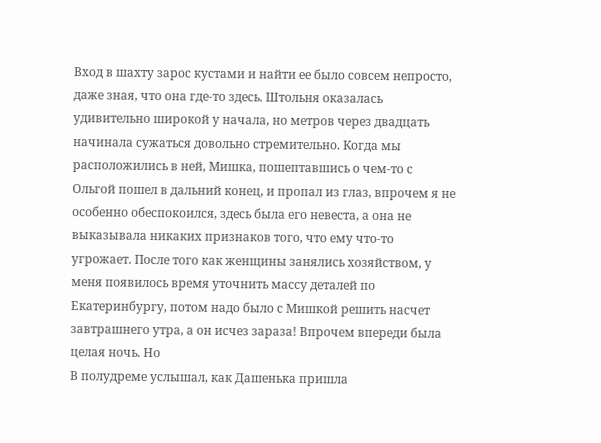Вход в шахту зарос кустами и найти ее было совсем непросто, даже зная, что она где-то здесь. Штольня оказалась удивительно широкой у начала, но метров через двадцать начинала сужаться довольно стремительно. Когда мы расположились в ней, Мишка, пошептавшись о чем-то с Ольгой пошел в дальний конец, и пропал из глаз, впрочем я не особенно обеспокоился, здесь была его невеста, а она не выказывала никаких признаков того, что ему что-то угрожает. После того как женщины занялись хозяйством, у меня появилось время уточнить массу деталей по Екатеринбургу, потом надо было с Мишкой решить насчет завтрашнего утра, а он исчез зараза! Впрочем впереди была целая ночь. Но
В полудреме услышал, как Дашенька пришла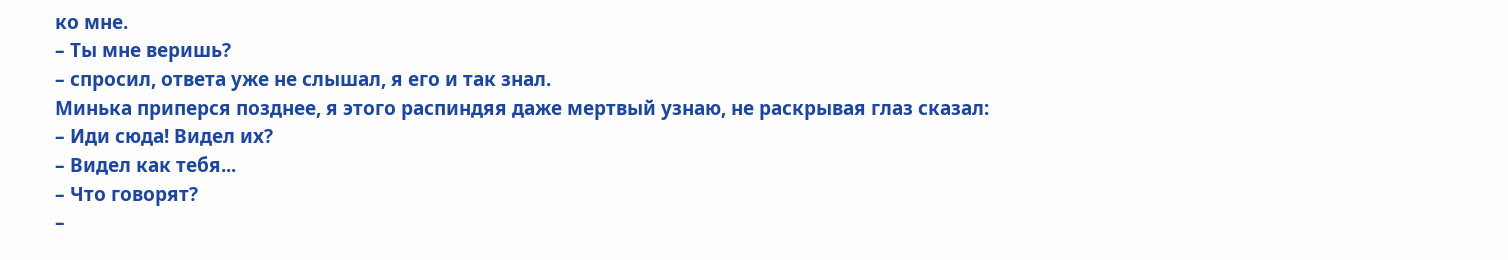ко мне.
– Ты мне веришь?
– спросил, ответа уже не слышал, я его и так знал.
Минька приперся позднее, я этого распиндяя даже мертвый узнаю, не раскрывая глаз сказал:
– Иди сюда! Видел их?
– Видел как тебя...
– Что говорят?
–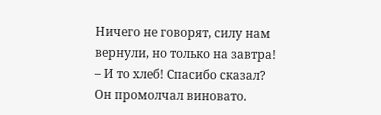Ничего не говорят, силу нам вернули, но только на завтра!
– И то хлеб! Спасибо сказал?
Он промолчал виновато.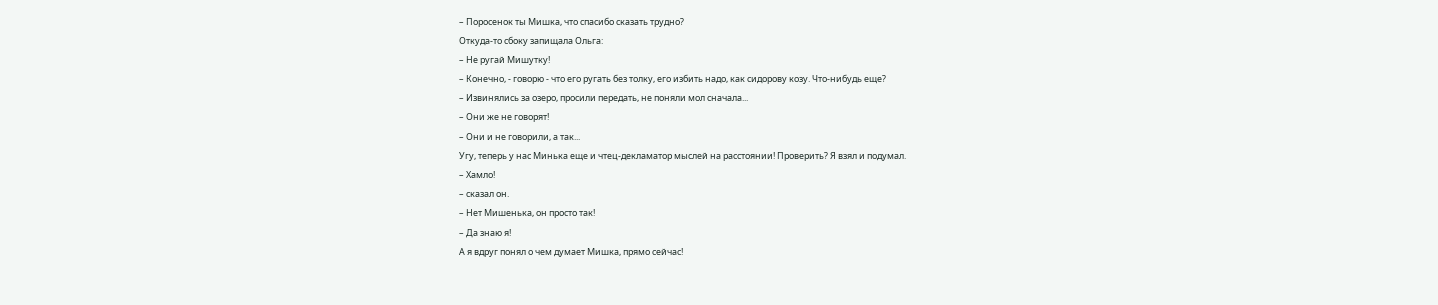– Поросенок ты Мишка, что спасибо сказать трудно?
Откуда-то сбоку запищала Ольга:
– Не ругай Мишутку!
– Конечно, - говорю - что его ругать без толку, его избить надо, как сидорову козу. Что-нибудь еще?
– Извинялись за озеро, просили передать, не поняли мол сначала...
– Они же не говорят!
– Они и не говорили, а так...
Угу, теперь у нас Минька еще и чтец-декламатор мыслей на расстоянии! Проверить? Я взял и подумал.
– Хамло!
– сказал он.
– Нет Мишенька, он просто так!
– Да знаю я!
А я вдруг понял о чем думает Мишка, прямо сейчас!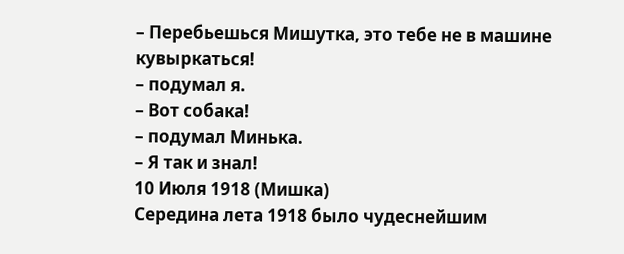– Перебьешься Мишутка, это тебе не в машине кувыркаться!
– подумал я.
– Вот собака!
– подумал Минька.
– Я так и знал!
10 Июля 1918 (Мишка)
Середина лета 1918 было чудеснейшим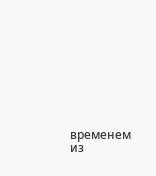временем из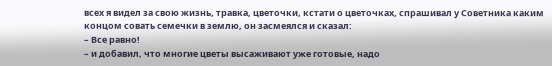всех я видел за свою жизнь, травка, цветочки, кстати о цветочках, спрашивал у Советника каким концом совать семечки в землю, он засмеялся и сказал:
– Все равно!
– и добавил, что многие цветы высаживают уже готовые, надо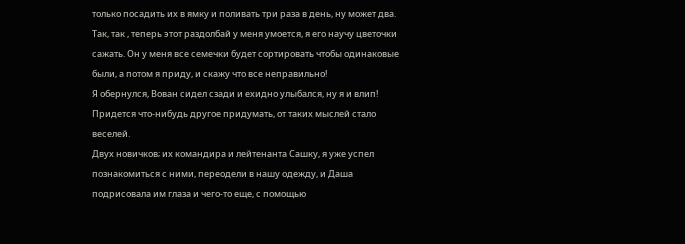только посадить их в ямку и поливать три раза в день, ну может два.
Так, так , теперь этот раздолбай у меня умоется, я его научу цветочки сажать. Он у меня все семечки будет сортировать чтобы одинаковые были, а потом я приду, и скажу что все неправильно!
Я обернулся, Вован сидел сзади и ехидно улыбался, ну я и влип! Придется что-нибудь другое придумать, от таких мыслей стало веселей.
Двух новичков; их командира и лейтенанта Сашку, я уже успел познакомиться с ними, переодели в нашу одежду, и Даша подрисовала им глаза и чего-то еще, с помощью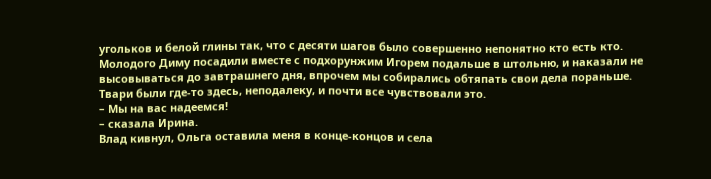угольков и белой глины так, что с десяти шагов было совершенно непонятно кто есть кто.
Молодого Диму посадили вместе с подхорунжим Игорем подальше в штольню, и наказали не высовываться до завтрашнего дня, впрочем мы собирались обтяпать свои дела пораньше.
Твари были где-то здесь, неподалеку, и почти все чувствовали это.
– Мы на вас надеемся!
– сказала Ирина.
Влад кивнул, Ольга оставила меня в конце-концов и села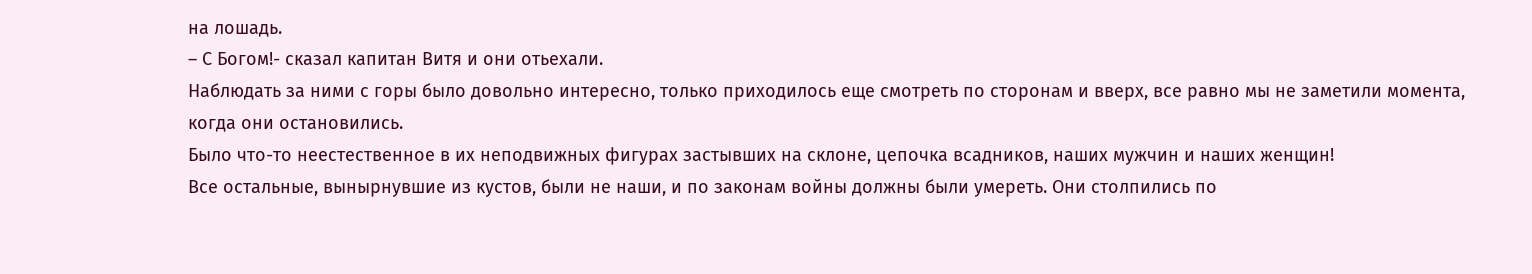на лошадь.
– С Богом!- сказал капитан Витя и они отьехали.
Наблюдать за ними с горы было довольно интересно, только приходилось еще смотреть по сторонам и вверх, все равно мы не заметили момента, когда они остановились.
Было что-то неестественное в их неподвижных фигурах застывших на склоне, цепочка всадников, наших мужчин и наших женщин!
Все остальные, вынырнувшие из кустов, были не наши, и по законам войны должны были умереть. Они столпились по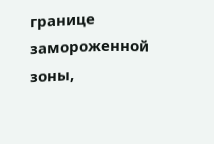границе замороженной зоны,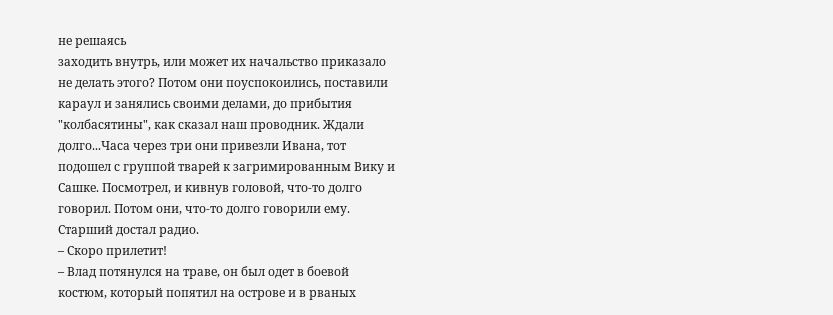не решаясь
заходить внутрь, или может их начальство приказало не делать этого? Потом они поуспокоились, поставили караул и занялись своими делами, до прибытия "колбасятины", как сказал наш проводник. Ждали долго...Часа через три они привезли Ивана, тот подошел с группой тварей к загримированным Вику и Сашке. Посмотрел, и кивнув головой, что-то долго говорил. Потом они, что-то долго говорили ему. Старший достал радио.
– Скоро прилетит!
– Влад потянулся на траве, он был одет в боевой костюм, который попятил на острове и в рваных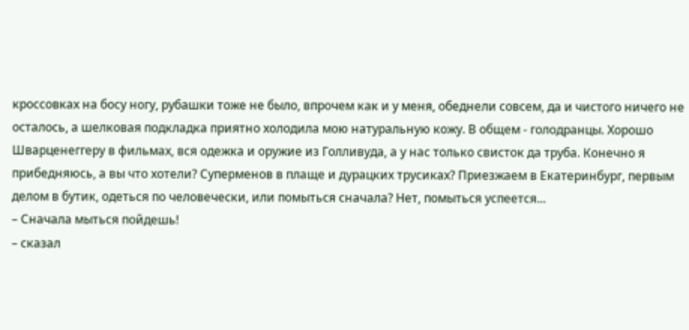кроссовках на босу ногу, рубашки тоже не было, впрочем как и у меня, обеднели совсем, да и чистого ничего не осталось, а шелковая подкладка приятно холодила мою натуральную кожу. В общем - голодранцы. Хорошо Шварценеггеру в фильмах, вся одежка и оружие из Голливуда, а у нас только свисток да труба. Конечно я прибедняюсь, а вы что хотели? Суперменов в плаще и дурацких трусиках? Приезжаем в Екатеринбург, первым делом в бутик, одеться по человечески, или помыться сначала? Нет, помыться успеется...
– Сначала мыться пойдешь!
– сказал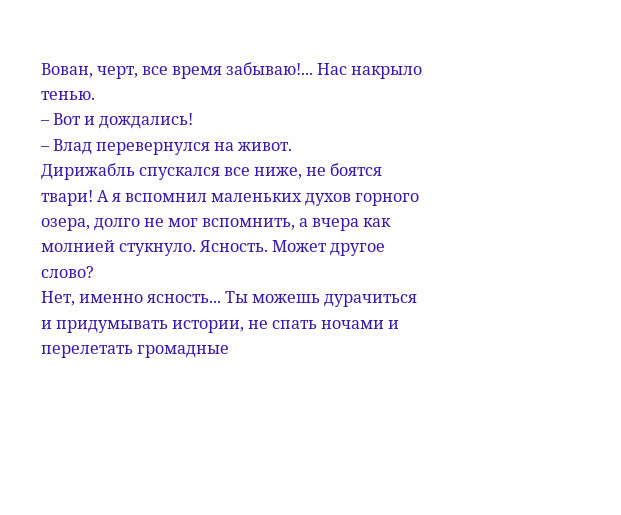Вован, черт, все время забываю!... Нас накрыло тенью.
– Вот и дождались!
– Влад перевернулся на живот.
Дирижабль спускался все ниже, не боятся твари! А я вспомнил маленьких духов горного озера, долго не мог вспомнить, а вчера как молнией стукнуло. Ясность. Может другое слово?
Нет, именно ясность... Ты можешь дурачиться и придумывать истории, не спать ночами и перелетать громадные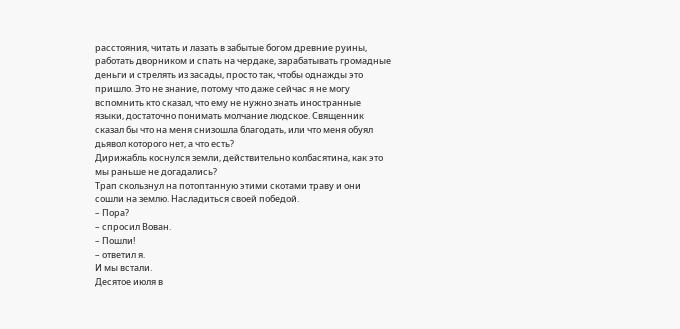расстояния, читать и лазать в забытые богом древние руины, работать дворником и спать на чердаке, зарабатывать громадные деньги и стрелять из засады, просто так, чтобы однажды это пришло. Это не знание, потому что даже сейчас я не могу вспомнить кто сказал, что ему не нужно знать иностранные языки, достаточно понимать молчание людское. Священник сказал бы что на меня снизошла благодать, или что меня обуял дьявол которого нет, а что есть?
Дирижабль коснулся земли, действительно колбасятина, как это мы раньше не догадались?
Трап скользнул на потоптанную этими скотами траву и они сошли на землю. Насладиться своей победой.
– Пора?
– спросил Вован.
– Пошли!
– ответил я.
И мы встали.
Десятое июля в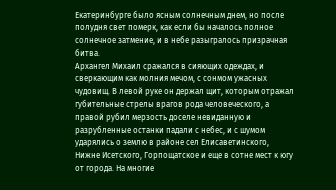Екатеринбурге было ясным солнечным днем, но после полудня свет померк, как если бы началось полное солнечное затмение, и в небе разыгралось призрачная битва.
Архангел Михаил сражался в сияющих одеждах, и сверкающим как молния мечом, с сонмом ужасных чудовищ. В левой руке он держал щит, которым отражал губительные стрелы врагов рода человеческого, а правой рубил мерзость доселе невиданную и разрубленные останки падали с небес, и с шумом ударялись о землю в районе сел Елисаветинского, Нижне Исетского, Горпощатское и еще в сотне мест к югу от города. На многие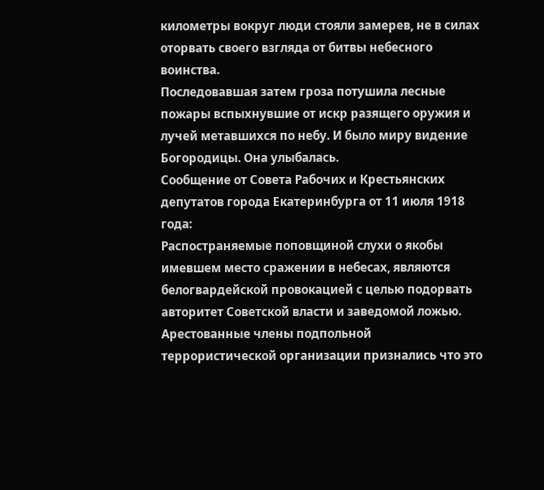километры вокруг люди стояли замерев, не в силах оторвать своего взгляда от битвы небесного воинства.
Последовавшая затем гроза потушила лесные пожары вспыхнувшие от искр разящего оружия и лучей метавшихся по небу. И было миру видение Богородицы. Она улыбалась.
Сообщение от Совета Рабочих и Крестьянских депутатов города Екатеринбурга от 11 июля 1918 года:
Распостраняемые поповщиной слухи о якобы имевшем место сражении в небесах, являются белогвардейской провокацией с целью подорвать авторитет Советской власти и заведомой ложью. Арестованные члены подпольной террористической организации признались что это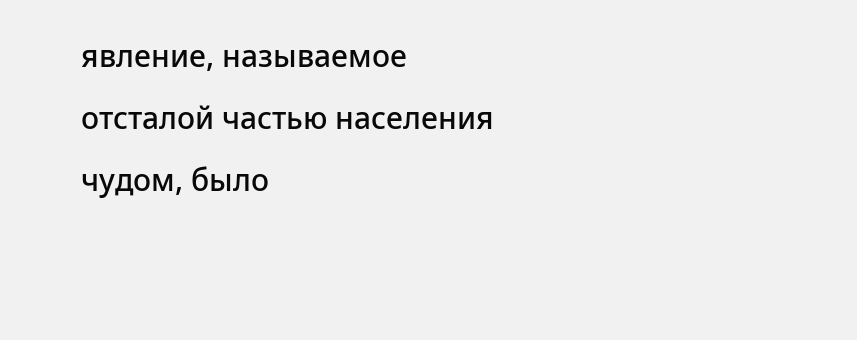явление, называемое отсталой частью населения чудом, было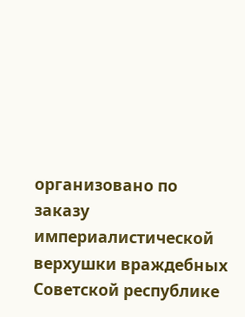организовано по заказу империалистической верхушки враждебных Советской республике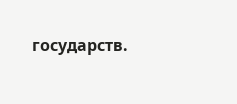государств.